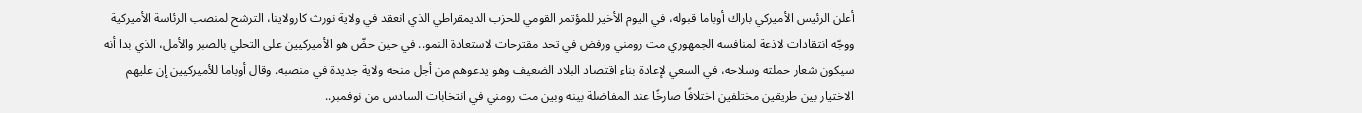أعلن الرئيس الأميركي باراك أوباما قبوله، في اليوم الأخير للمؤتمر القومي للحزب الديمقراطي الذي انعقد في ولاية نورث كارولاينا، الترشح لمنصب الرئاسة الأميركية ووجّه انتقادات لاذعة لمنافسه الجمهوري مت رومني ورفض في تحد مقترحات لاستعادة النمو.. في حين حضّ هو الأميركيين على التحلي بالصبر والأمل، الذي بدا أنه سيكون شعار حملته وسلاحه، في السعي لإعادة بناء اقتصاد البلاد الضعيف وهو يدعوهم من أجل منحه ولاية جديدة في منصبه. وقال أوباما للأميركيين إن عليهم الاختيار بين طريقين مختلفين اختلافًا صارخًا عند المفاضلة بينه وبين مت رومني في انتخابات السادس من نوفمبر..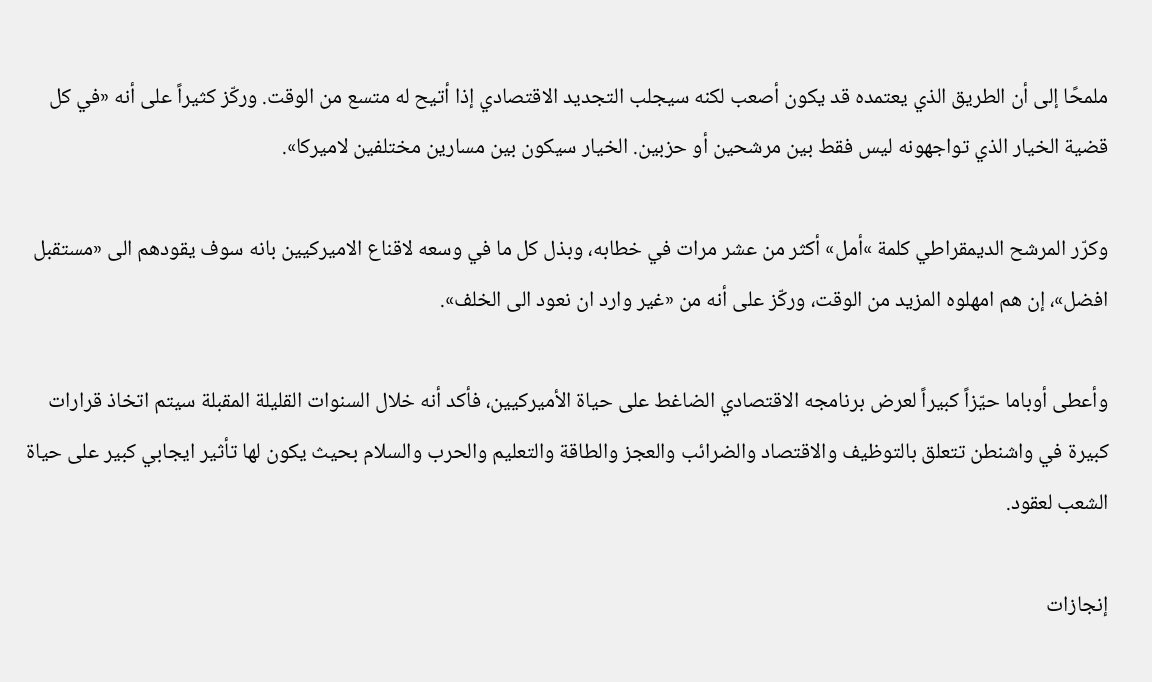ملمحًا إلى أن الطريق الذي يعتمده قد يكون أصعب لكنه سيجلب التجديد الاقتصادي إذا أتيح له متسع من الوقت. وركّز كثيراً على أنه «في كل قضية الخيار الذي تواجهونه ليس فقط بين مرشحين أو حزبين. الخيار سيكون بين مسارين مختلفين لاميركا».

وكرّر المرشح الديمقراطي كلمة »أمل» أكثر من عشر مرات في خطابه، وبذل كل ما في وسعه لاقناع الاميركيين بانه سوف يقودهم الى «مستقبل افضل»، إن هم امهلوه المزيد من الوقت، وركّز على أنه من «غير وارد ان نعود الى الخلف».

وأعطى أوباما حيّزاً كبيراً لعرض برنامجه الاقتصادي الضاغط على حياة الأميركيين، فأكد أنه خلال السنوات القليلة المقبلة سيتم اتخاذ قرارات كبيرة في واشنطن تتعلق بالتوظيف والاقتصاد والضرائب والعجز والطاقة والتعليم والحرب والسلام بحيث يكون لها تأثير ايجابي كبير على حياة الشعب لعقود.

إنجازات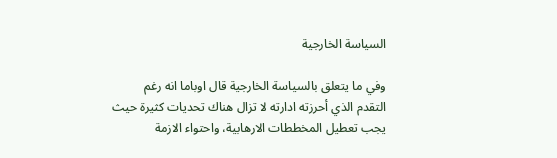السياسة الخارجية

وفي ما يتعلق بالسياسة الخارجية قال اوباما انه رغم التقدم الذي أحرزته ادارته لا تزال هناك تحديات كثيرة حيث يجب تعطيل المخططات الارهابية، واحتواء الازمة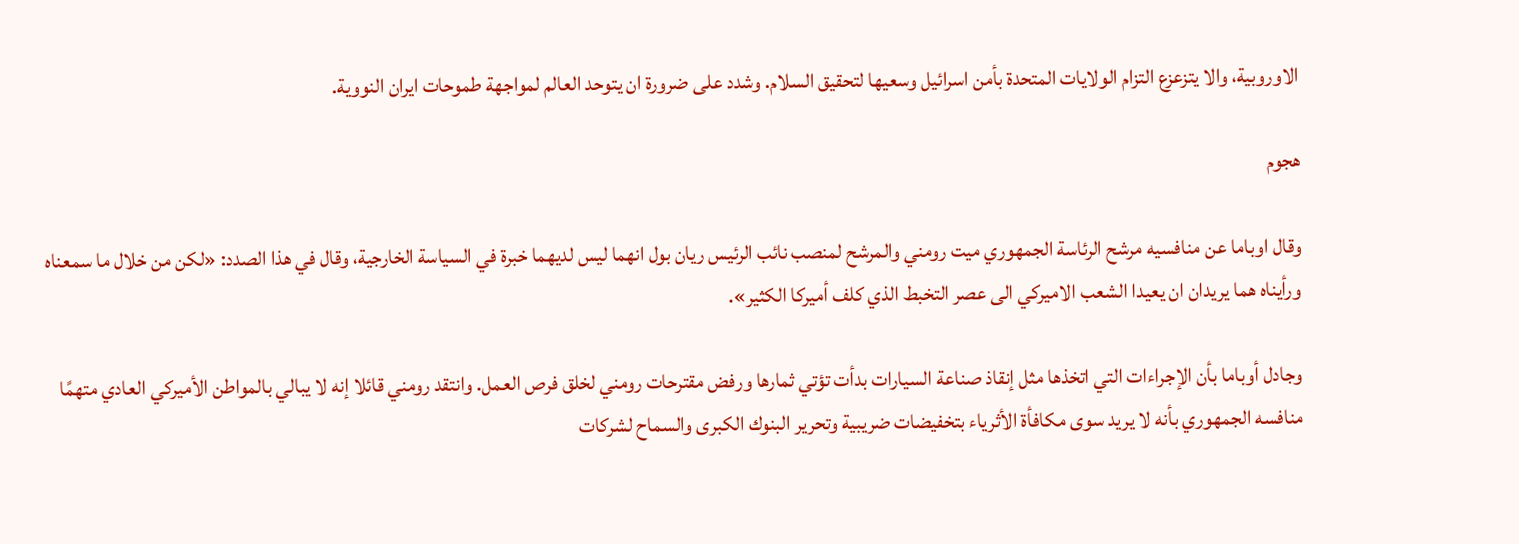الاوروبية، والا يتزعزع التزام الولايات المتحدة بأمن اسرائيل وسعيها لتحقيق السلام. وشدد على ضرورة ان يتوحد العالم لمواجهة طموحات ايران النووية.

هجوم

وقال اوباما عن منافسيه مرشح الرئاسة الجمهوري ميت رومني والمرشح لمنصب نائب الرئيس ريان بول انهما ليس لديهما خبرة في السياسة الخارجية، وقال في هذا الصدد: «لكن من خلال ما سمعناه ورأيناه هما يريدان ان يعيدا الشعب الاميركي الى عصر التخبط الذي كلف أميركا الكثير».

وجادل أوباما بأن الإجراءات التي اتخذها مثل إنقاذ صناعة السيارات بدأت تؤتي ثمارها ورفض مقترحات رومني لخلق فرص العمل. وانتقد رومني قائلا إنه لا يبالي بالمواطن الأميركي العادي متهمًا منافسه الجمهوري بأنه لا يريد سوى مكافأة الأثرياء بتخفيضات ضريبية وتحرير البنوك الكبرى والسماح لشركات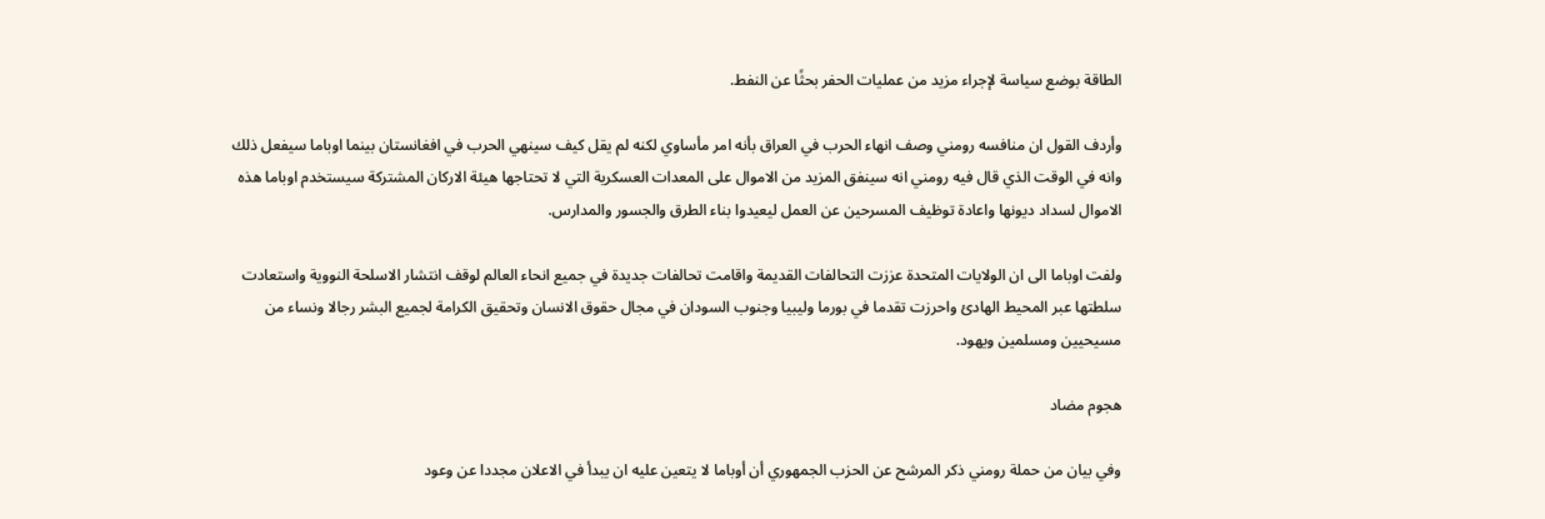الطاقة بوضع سياسة لإجراء مزيد من عمليات الحفر بحثًا عن النفط.

وأردف القول ان منافسه رومني وصف انهاء الحرب في العراق بأنه امر مأساوي لكنه لم يقل كيف سينهي الحرب في افغانستان بينما اوباما سيفعل ذلك وانه في الوقت الذي قال فيه رومني انه سينفق المزيد من الاموال على المعدات العسكرية التي لا تحتاجها هيئة الاركان المشتركة سيستخدم اوباما هذه الاموال لسداد ديونها واعادة توظيف المسرحين عن العمل ليعيدوا بناء الطرق والجسور والمدارس.

ولفت اوباما الى ان الولايات المتحدة عززت التحالفات القديمة واقامت تحالفات جديدة في جميع انحاء العالم لوقف انتشار الاسلحة النووية واستعادت سلطتها عبر المحيط الهادئ واحرزت تقدما في بورما وليبيا وجنوب السودان في مجال حقوق الانسان وتحقيق الكرامة لجميع البشر رجالا ونساء من مسيحيين ومسلمين ويهود.

هجوم مضاد

وفي بيان من حملة رومني ذكر المرشح عن الحزب الجمهوري أن أوباما لا يتعين عليه ان يبدأ في الاعلان مجددا عن وعود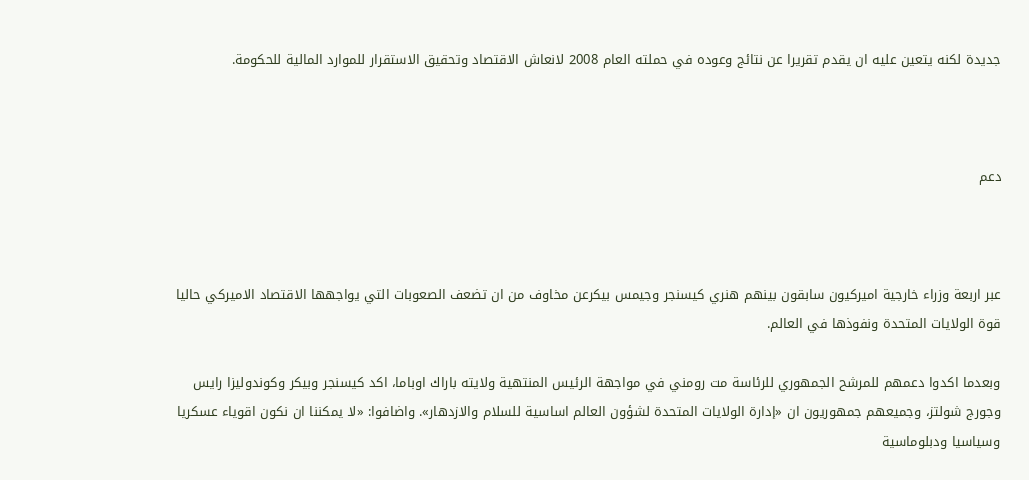جديدة لكنه يتعين عليه ان يقدم تقريرا عن نتائج وعوده في حملته العام 2008 لانعاش الاقتصاد وتحقيق الاستقرار للموارد المالية للحكومة.



دعم



عبر اربعة وزراء خارجية اميركيون سابقون بينهم هنري كيسنجر وجيمس بيكرعن مخاوف من ان تضعف الصعوبات التي يواجهها الاقتصاد الاميركي حاليا قوة الولايات المتحدة ونفوذها في العالم.

وبعدما اكدوا دعمهم للمرشح الجمهوري للرئاسة مت رومني في مواجهة الرئيس المنتهية ولايته باراك اوباما، اكد كيسنجر وبيكر وكوندوليزا رايس وجورج شولتز، وجميعهم جمهوريون ان «إدارة الولايات المتحدة لشؤون العالم اساسية للسلام والازدهار». واضافوا: «لا يمكننا ان نكون اقوياء عسكريا وسياسيا ودبلوماسية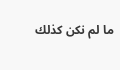ما لم نكن كذلك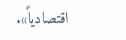اقتصادياً».